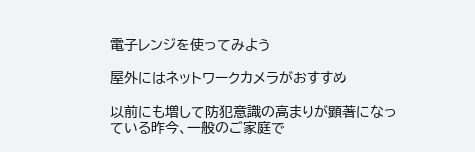電子レンジを使ってみよう

屋外にはネットワークカメラがおすすめ

以前にも増して防犯意識の高まりが顕著になっている昨今、一般のご家庭で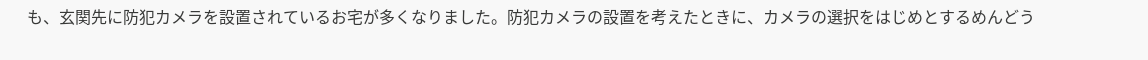も、玄関先に防犯カメラを設置されているお宅が多くなりました。防犯カメラの設置を考えたときに、カメラの選択をはじめとするめんどう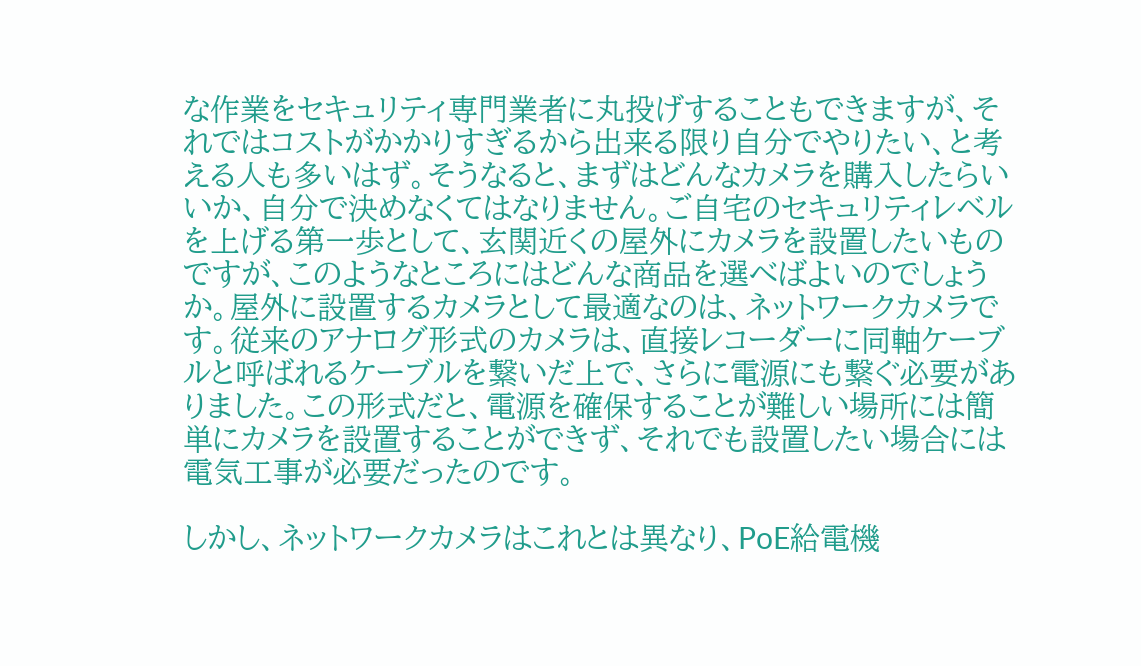な作業をセキュリティ専門業者に丸投げすることもできますが、それではコストがかかりすぎるから出来る限り自分でやりたい、と考える人も多いはず。そうなると、まずはどんなカメラを購入したらいいか、自分で決めなくてはなりません。ご自宅のセキュリティレベルを上げる第一歩として、玄関近くの屋外にカメラを設置したいものですが、このようなところにはどんな商品を選べばよいのでしょうか。屋外に設置するカメラとして最適なのは、ネットワークカメラです。従来のアナログ形式のカメラは、直接レコーダーに同軸ケーブルと呼ばれるケーブルを繋いだ上で、さらに電源にも繋ぐ必要がありました。この形式だと、電源を確保することが難しい場所には簡単にカメラを設置することができず、それでも設置したい場合には電気工事が必要だったのです。

しかし、ネットワークカメラはこれとは異なり、PoE給電機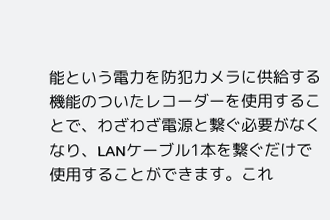能という電力を防犯カメラに供給する機能のついたレコーダーを使用することで、わざわざ電源と繋ぐ必要がなくなり、LANケーブル1本を繋ぐだけで使用することができます。これ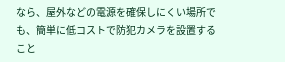なら、屋外などの電源を確保しにくい場所でも、簡単に低コストで防犯カメラを設置すること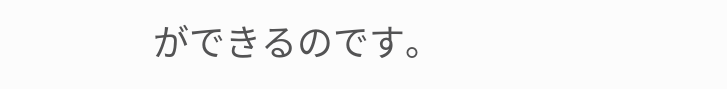ができるのです。